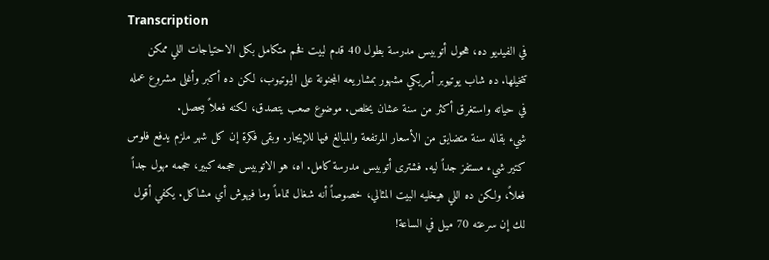Transcription
في الفيديو ده، هحول أتوبيس مدرسة بطول 40 قدم لبيت فخم متكامل بكل الاحتياجات اللي ممكن تتخيلها. ده شاب يوتيوبر أمريكي مشهور بمشاريعه المجنونة على اليوتيوب، لكن ده أكبر وأغلى مشروع عمله في حياته واستغرق أكثر من سنة عشان يخلص. موضوع صعب يتصدق، لكنه فعلاً بيحصل.
شيء بقاله سنة متضايق من الأسعار المرتفعة والمبالغ فيها للإيجار. وبقى فكرة إن كل شهر ملزم يدفع فلوس كتير شيء مستفز جداً ليه. فشترى أتوبيس مدرسة كامل. اه، هو الاتوبيس حجمه كبير، حجمه مهول جداً فعلاً، ولكن ده اللي هيخليه البيت المثالي، خصوصاً أنه شغال تماماً وما فيهوش أي مشاكل. يكفي أقول لك إن سرعته 70 ميل في الساعة!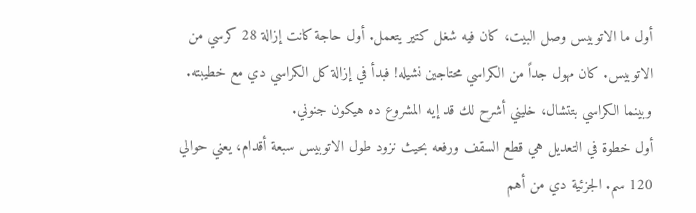أول ما الاتوبيس وصل البيت، كان فيه شغل كتير يتعمل. أول حاجة كانت إزالة 28 كرسي من الاتوبيس. كان مهول جداً من الكراسي محتاجين نشيله! فبدأ في إزالة كل الكراسي دي مع خطيبته. وبينما الكراسي بتتشال، خليني أشرح لك قد إيه المشروع ده هيكون جنوني.
أول خطوة في التعديل هي قطع السقف ورفعه بحيث نزود طول الاتوبيس سبعة أقدام، يعني حوالي 120 سم. الجزئية دي من أهم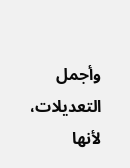وأجمل التعديلات، لأنها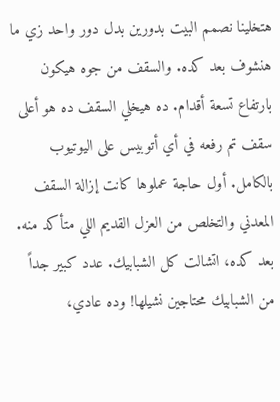هتخلينا نصمم البيت بدورين بدل دور واحد زي ما هنشوف بعد كده. والسقف من جوه هيكون بارتفاع تسعة أقدام. ده هيخلي السقف ده هو أعلى سقف تم رفعه في أي أتوبيس على اليوتيوب بالكامل. أول حاجة عملوها كانت إزالة السقف المعدني والتخلص من العزل القديم اللي متأكد منه. بعد كده، اتشالت كل الشبابيك. عدد كبير جداً من الشبابيك محتاجين نشيلها! وده عادي،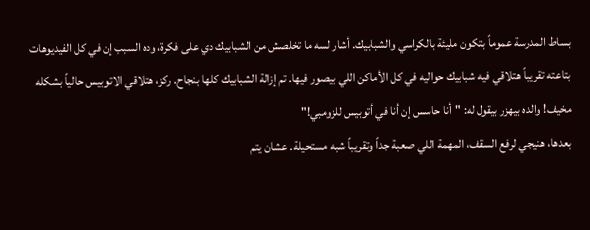بساط المدرسة عموماً بتكون مليئة بالكراسي والشبابيك. أشار لسه ما تخلصش من الشبابيك دي على فكرة، وده السبب إن في كل الفيديوهات بتاعته تقريباً هتلاقي فيه شبابيك حواليه في كل الأماكن اللي بيصور فيها. تم إزالة الشبابيك كلها بنجاح. ركز، هتلاقي الاتوبيس حالياً بشكله مخيف! والده بيهزر بيقول له: "أنا حاسس إن أنا في أتوبيس للزومبي!"
بعدها، هنيجي لرفع السقف، المهمة اللي صعبة جداً وتقريباً شبه مستحيلة. عشان يتم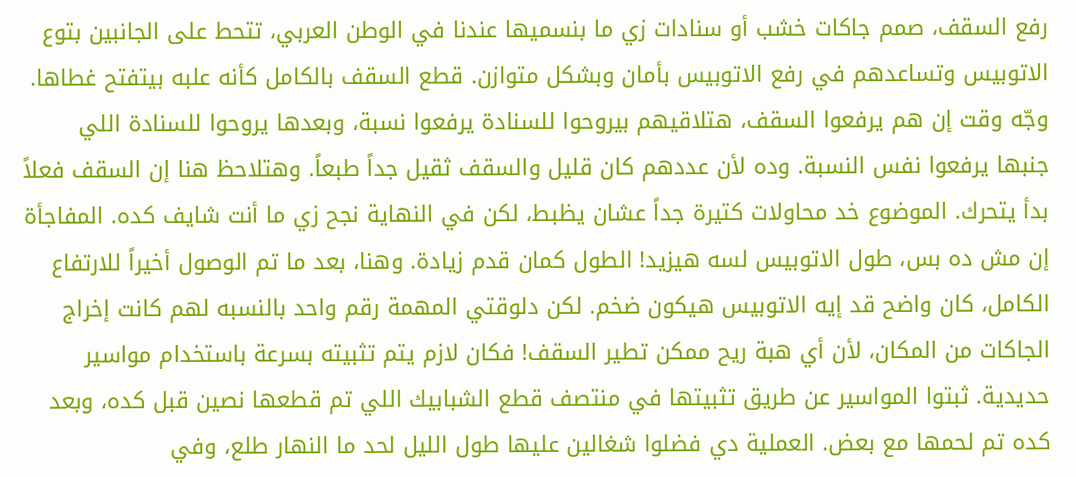رفع السقف، صمم جاكات خشب أو سنادات زي ما بنسميها عندنا في الوطن العربي، تتحط على الجانبين بتوع الاتوبيس وتساعدهم في رفع الاتوبيس بأمان وبشكل متوازن. قطع السقف بالكامل كأنه علبه بيتفتح غطاها. وجّه وقت إن هم يرفعوا السقف، هتلاقيهم بيروحوا للسنادة يرفعوا نسبة، وبعدها يروحوا للسنادة اللي جنبها يرفعوا نفس النسبة. وده لأن عددهم كان قليل والسقف ثقيل جداً طبعاً. وهتلاحظ هنا إن السقف فعلاً بدأ يتحرك. الموضوع خد محاولات كتيرة جداً عشان يظبط، لكن في النهاية نجح زي ما أنت شايف كده. المفاجأة إن مش ده بس، طول الاتوبيس لسه هيزيد! الطول كمان قدم زيادة. وهنا، بعد ما تم الوصول أخيراً للارتفاع الكامل، كان واضح قد إيه الاتوبيس هيكون ضخم. لكن دلوقتي المهمة رقم واحد بالنسبه لهم كانت إخراج الجاكات من المكان، لأن أي هبة ريح ممكن تطير السقف! فكان لازم يتم تثبيته بسرعة باستخدام مواسير حديدية. ثبتوا المواسير عن طريق تثبيتها في منتصف قطع الشبابيك اللي تم قطعها نصين قبل كده، وبعد كده تم لحمها مع بعض. العملية دي فضلوا شغالين عليها طول الليل لحد ما النهار طلع، وفي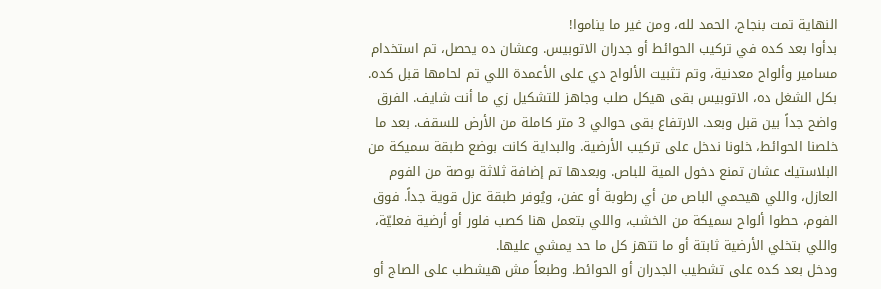النهاية تمت بنجاح، الحمد لله، ومن غير ما يناموا!
بدأوا بعد كده في تركيب الحوائط أو جدران الاتوبيس. وعشان ده يحصل، تم استخدام مسامير وألواح معدنية، وتم تثبيت الألواح دي على الأعمدة اللي تم لحامها قبل كده. بكل الشغل ده، الاتوبيس بقى هيكل صلب وجاهز للتشكيل زي ما أنت شايف. الفرق واضح جداً بين قبل وبعد. الارتفاع بقى حوالي 3 متر كاملة من الأرض للسقف. بعد ما خلصنا الحوائط، خلونا ندخل على تركيب الأرضية. والبداية كانت بوضع طبقة سميكة من البلاستيك عشان تمنع دخول المية للباص. وبعدها تم إضافة ثلاثة بوصة من الفوم العازل، واللي هيحمي الباص من أي رطوبة أو عفن، ويُوفر طبقة عزل قوية جداً. فوق الفوم، حطوا ألواح سميكة من الخشب، واللي بتعمل هنا كصب فلور أو أرضية فعليّة، واللي بتخلي الأرضية ثابتة أو ما تتهز كل ما حد يمشي عليها.
ودخل بعد كده على تشطيب الجدران أو الحوائط. وطبعاً مش هيشطب على الصاج أو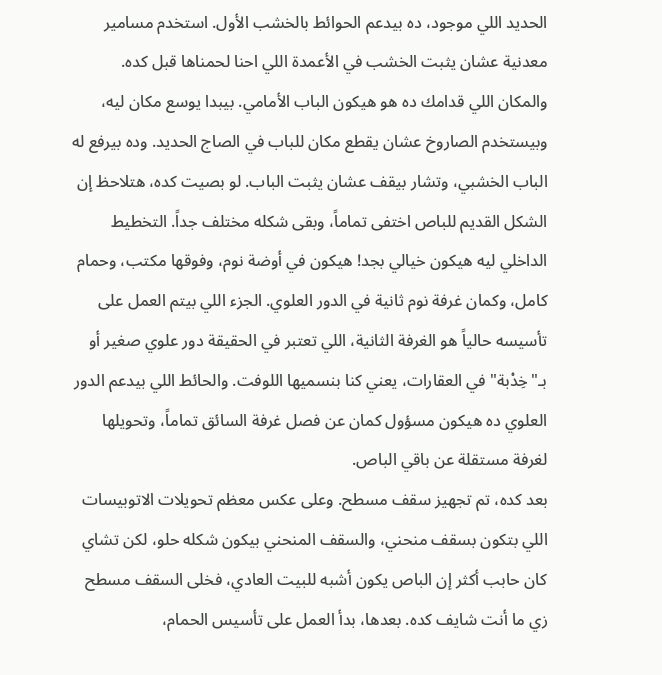الحديد اللي موجود، ده بيدعم الحوائط بالخشب الأول. استخدم مسامير معدنية عشان يثبت الخشب في الأعمدة اللي احنا لحمناها قبل كده. والمكان اللي قدامك ده هو هيكون الباب الأمامي. بيبدا يوسع مكان ليه، وبيستخدم الصاروخ عشان يقطع مكان للباب في الصاج الحديد. وده بيرفع له الباب الخشبي، وتشار بيقف عشان يثبت الباب. لو بصيت كده، هتلاحظ إن الشكل القديم للباص اختفى تماماً، وبقى شكله مختلف جداً. التخطيط الداخلي ليه هيكون خيالي بجد! هيكون في أوضة نوم، وفوقها مكتب، وحمام كامل، وكمان غرفة نوم ثانية في الدور العلوي. الجزء اللي بيتم العمل على تأسيسه حالياً هو الغرفة الثانية، اللي تعتبر في الحقيقة دور علوي صغير أو بـ"خِدْبة" في العقارات، يعني كنا بنسميها اللوفت. والحائط اللي بيدعم الدور العلوي ده هيكون مسؤول كمان عن فصل غرفة السائق تماماً، وتحويلها لغرفة مستقلة عن باقي الباص.
بعد كده، تم تجهيز سقف مسطح. وعلى عكس معظم تحويلات الاتوبيسات اللي بتكون بسقف منحني، والسقف المنحني بيكون شكله حلو، لكن تشاي كان حابب أكثر إن الباص يكون أشبه للبيت العادي، فخلى السقف مسطح زي ما أنت شايف كده. بعدها، بدأ العمل على تأسيس الحمام،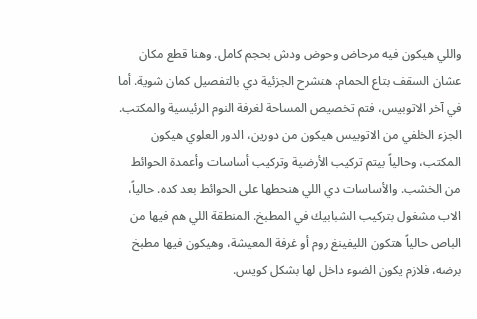واللي هيكون فيه مرحاض وحوض ودش بحجم كامل. وهنا قطع مكان عشان السقف بتاع الحمام. هنشرح الجزئية دي بالتفصيل كمان شوية. أما في آخر الاتوبيس، فتم تخصيص المساحة لغرفة النوم الرئيسية والمكتب. الجزء الخلفي من الاتوبيس هيكون من دورين، الدور العلوي هيكون المكتب، وحالياً بيتم تركيب الأرضية وتركيب أساسات وأعمدة الحوائط من الخشب. والأساسات دي اللي هنحطها على الحوائط بعد كده. حالياً، الاب مشغول بتركيب الشبابيك في المطبخ. المنطقة اللي هم فيها من الباص حالياً هتكون الليفينغ روم أو غرفة المعيشة، وهيكون فيها مطبخ برضه، فلازم يكون الضوء داخل لها بشكل كويس.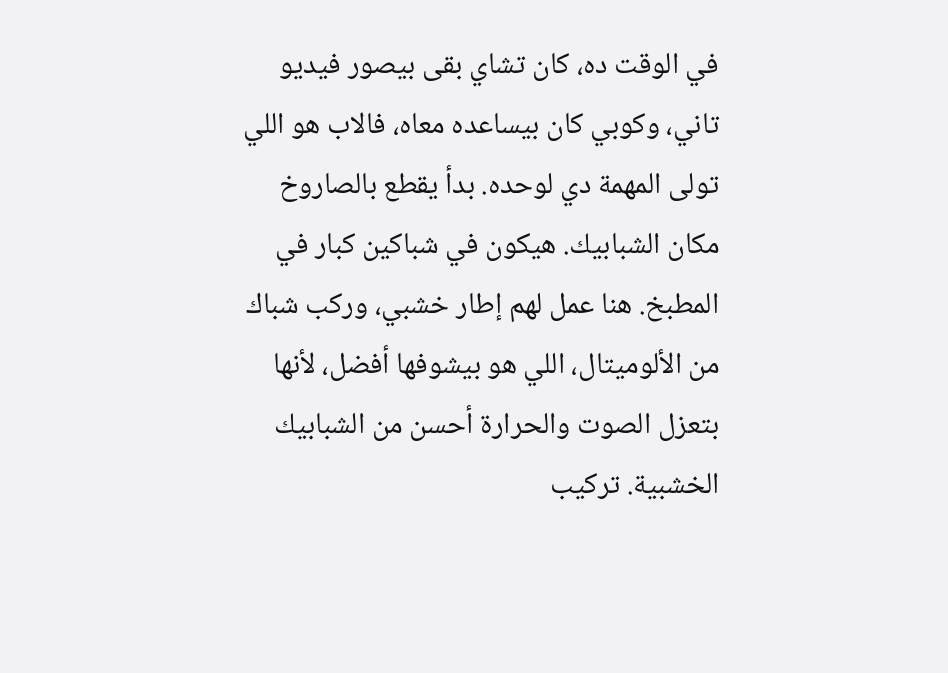في الوقت ده، كان تشاي بقى بيصور فيديو تاني، وكوبي كان بيساعده معاه، فالاب هو اللي تولى المهمة دي لوحده. بدأ يقطع بالصاروخ مكان الشبابيك. هيكون في شباكين كبار في المطبخ. هنا عمل لهم إطار خشبي، وركب شباك من الألوميتال، اللي هو بيشوفها أفضل، لأنها بتعزل الصوت والحرارة أحسن من الشبابيك الخشبية. تركيب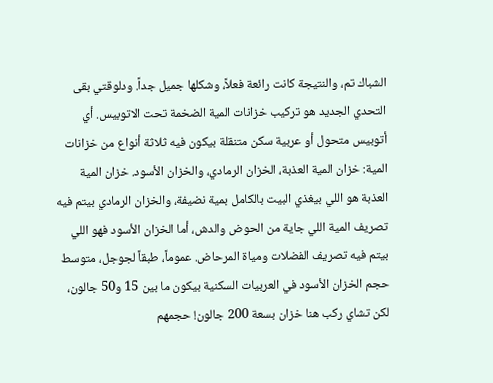الشباك تم، والنتيجة كانت رائعة فعلاً، وشكلها جميل جداً. ودلوقتي بقى التحدي الجديد هو تركيب خزانات المية الضخمة تحت الاتوبيس. أي أتوبيس متحول أو عربية سكن متنقلة بيكون فيه ثلاثة أنواع من خزانات المية: خزان المية العذبة، الخزان الرمادي، والخزان الأسود. خزان المية العذبة هو اللي بيغذي البيت بالكامل بمية نضيفة، والخزان الرمادي بيتم فيه تصريف المية اللي جاية من الحوض والدش، أما الخزان الأسود فهو اللي بيتم فيه تصريف الفضلات ومياة المرحاض. عموماً، طبقاً لجوجل، متوسط حجم الخزان الأسود في العربيات السكنية بيكون ما بين 15 و50 جالون، لكن تشاي ركب هنا خزان بسعة 200 جالون! حجمهم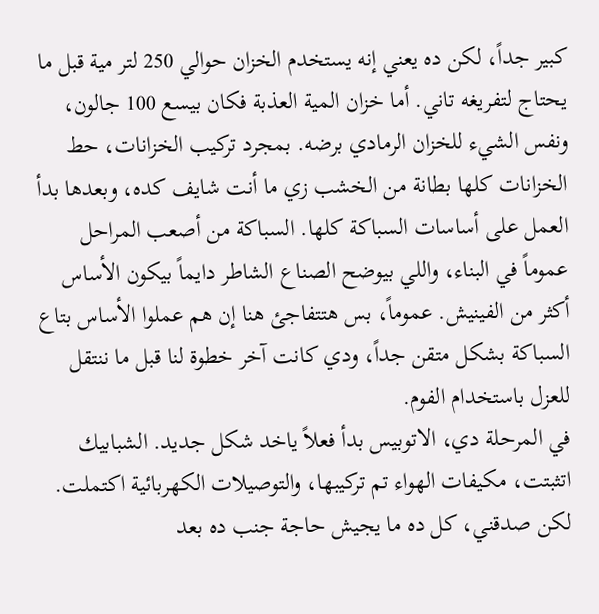كبير جداً، لكن ده يعني إنه يستخدم الخزان حوالي 250 لتر مية قبل ما يحتاج لتفريغه تاني. أما خزان المية العذبة فكان بيسع 100 جالون، ونفس الشيء للخزان الرمادي برضه. بمجرد تركيب الخزانات، حط الخزانات كلها بطانة من الخشب زي ما أنت شايف كده، وبعدها بدأ العمل على أساسات السباكة كلها. السباكة من أصعب المراحل عموماً في البناء، واللي بيوضح الصناع الشاطر دايماً بيكون الأساس أكثر من الفينيش. عموماً، بس هتتفاجئ هنا إن هم عملوا الأساس بتاع السباكة بشكل متقن جداً، ودي كانت آخر خطوة لنا قبل ما ننتقل للعزل باستخدام الفوم.
في المرحلة دي، الاتوبيس بدأ فعلاً ياخد شكل جديد. الشبابيك اتثبتت، مكيفات الهواء تم تركيبها، والتوصيلات الكهربائية اكتملت. لكن صدقني، كل ده ما يجيش حاجة جنب ده بعد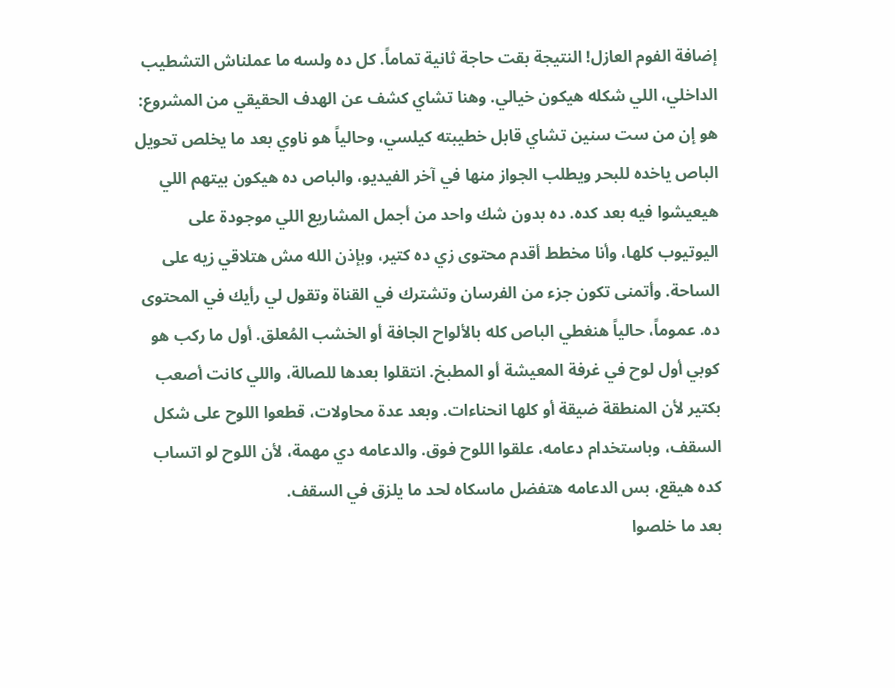إضافة الفوم العازل! النتيجة بقت حاجة ثانية تماماً. كل ده ولسه ما عملناش التشطيب الداخلي، اللي شكله هيكون خيالي. وهنا تشاي كشف عن الهدف الحقيقي من المشروع: هو إن من ست سنين تشاي قابل خطيبته كيلسي، وحالياً هو ناوي بعد ما يخلص تحويل الباص ياخده للبحر ويطلب الجواز منها في آخر الفيديو، والباص ده هيكون بيتهم اللي هيعيشوا فيه بعد كده. ده بدون شك واحد من أجمل المشاريع اللي موجودة على اليوتيوب كلها، وأنا مخطط أقدم محتوى زي ده كتير، وبإذن الله مش هتلاقي زيه على الساحة. وأتمنى تكون جزء من الفرسان وتشترك في القناة وتقول لي رأيك في المحتوى ده. عموماً، حالياً هنغطي الباص كله بالألواح الجافة أو الخشب المُعلق. أول ما ركب هو كوبي أول لوح في غرفة المعيشة أو المطبخ. انتقلوا بعدها للصالة، واللي كانت أصعب بكتير لأن المنطقة ضيقة أو كلها انحناءات. وبعد عدة محاولات، قطعوا اللوح على شكل السقف، وباستخدام دعامه، علقوا اللوح فوق. والدعامه دي مهمة، لأن اللوح لو اتساب كده هيقع، بس الدعامه هتفضل ماسكاه لحد ما يلزق في السقف.
بعد ما خلصوا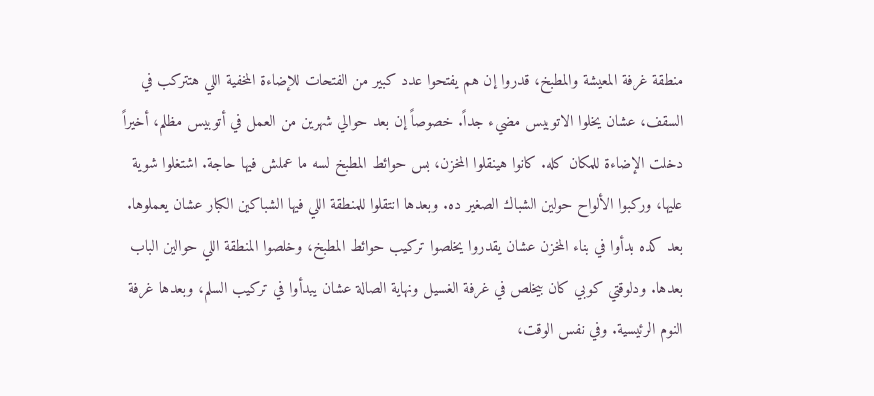منطقة غرفة المعيشة والمطبخ، قدروا إن هم يفتحوا عدد كبير من الفتحات للإضاءة المخفية اللي هتتركب في السقف، عشان يخلوا الاتوبيس مضيء جداً. خصوصاً إن بعد حوالي شهرين من العمل في أتوبيس مظلم، أخيراً دخلت الإضاءة للمكان كله. كانوا هينقلوا المخزن، بس حوائط المطبخ لسه ما عملش فيها حاجة. اشتغلوا شوية عليها، وركبوا الألواح حولين الشباك الصغير ده. وبعدها انتقلوا للمنطقة اللي فيها الشباكين الكبار عشان يعملوها. بعد كده بدأوا في بناء المخزن عشان يقدروا يخلصوا تركيب حوائط المطبخ، وخلصوا المنطقة اللي حوالين الباب بعدها. ودلوقتي كوبي كان بيخلص في غرفة الغسيل ونهاية الصالة عشان يبدأوا في تركيب السلم، وبعدها غرفة النوم الرئيسية. وفي نفس الوقت،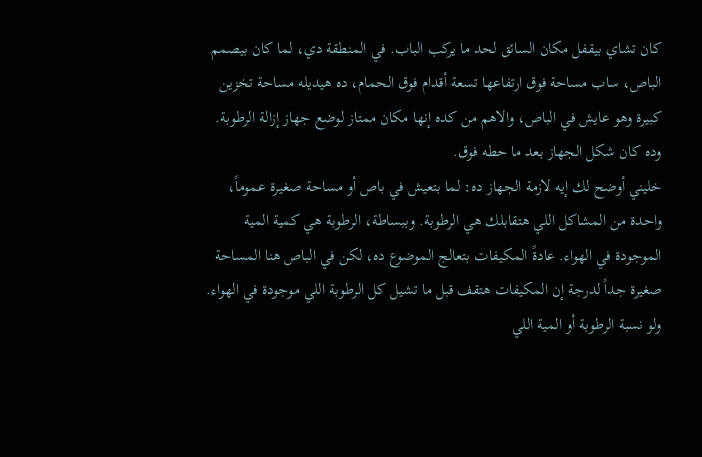كان تشاي بيقفل مكان السائق لحد ما يركب الباب. في المنطقة دي، لما كان بيصمم الباص، ساب مساحة فوق ارتفاعها تسعة أقدام فوق الحمام، ده هيديله مساحة تخزين كبيرة وهو عايش في الباص، والاهم من كده إنها مكان ممتاز لوضع جهاز إزالة الرطوبة. وده كان شكل الجهاز بعد ما حطه فوق.
خليني أوضح لك إيه لازمة الجهاز ده: لما بتعيش في باص أو مساحة صغيرة عموماً، واحدة من المشاكل اللي هتقابلك هي الرطوبة. وببساطة، الرطوبة هي كمية المية الموجودة في الهواء. عادةً المكيفات بتعالج الموضوع ده، لكن في الباص هنا المساحة صغيرة جداً لدرجة إن المكيفات هتقف قبل ما تشيل كل الرطوبة اللي موجودة في الهواء. ولو نسبة الرطوبة أو المية اللي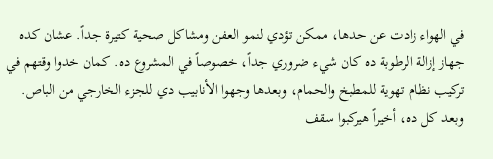في الهواء زادت عن حدها، ممكن تؤدي لنمو العفن ومشاكل صحية كتيرة جداً. عشان كده جهاز إزالة الرطوبة ده كان شيء ضروري جداً، خصوصاً في المشروع ده. كمان خدوا وقتهم في تركيب نظام تهوية للمطبخ والحمام، وبعدها وجهوا الأنابيب دي للجزء الخارجي من الباص. وبعد كل ده، أخيراً هيركبوا سقف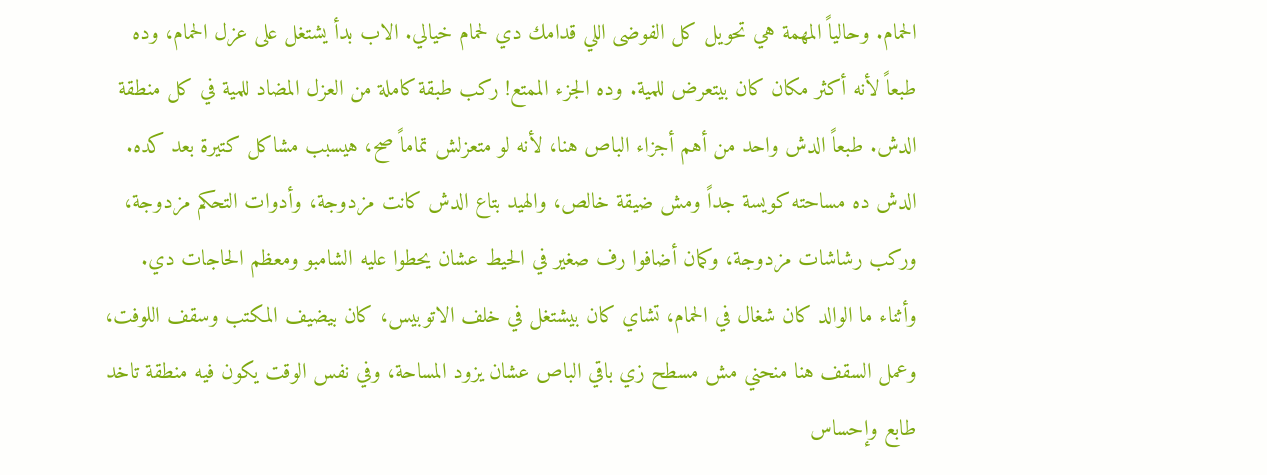الحمام. وحالياً المهمة هي تحويل كل الفوضى اللي قدامك دي لحمام خيالي. الاب بدأ يشتغل على عزل الحمام، وده طبعاً لأنه أكثر مكان كان بيتعرض للمية. وده الجزء الممتع! ركب طبقة كاملة من العزل المضاد للمية في كل منطقة الدش. طبعاً الدش واحد من أهم أجزاء الباص هنا، لأنه لو متعزلش تماماً صح، هيسبب مشاكل كتيرة بعد كده. الدش ده مساحته كويسة جداً ومش ضيقة خالص، والهيد بتاع الدش كانت مزدوجة، وأدوات التحكم مزدوجة، وركب رشاشات مزدوجة، وكمان أضافوا رف صغير في الحيط عشان يحطوا عليه الشامبو ومعظم الحاجات دي. وأثناء ما الوالد كان شغال في الحمام، تشاي كان بيشتغل في خلف الاتوبيس، كان بيضيف المكتب وسقف اللوفت، وعمل السقف هنا منحني مش مسطح زي باقي الباص عشان يزود المساحة، وفي نفس الوقت يكون فيه منطقة تاخد طابع وإحساس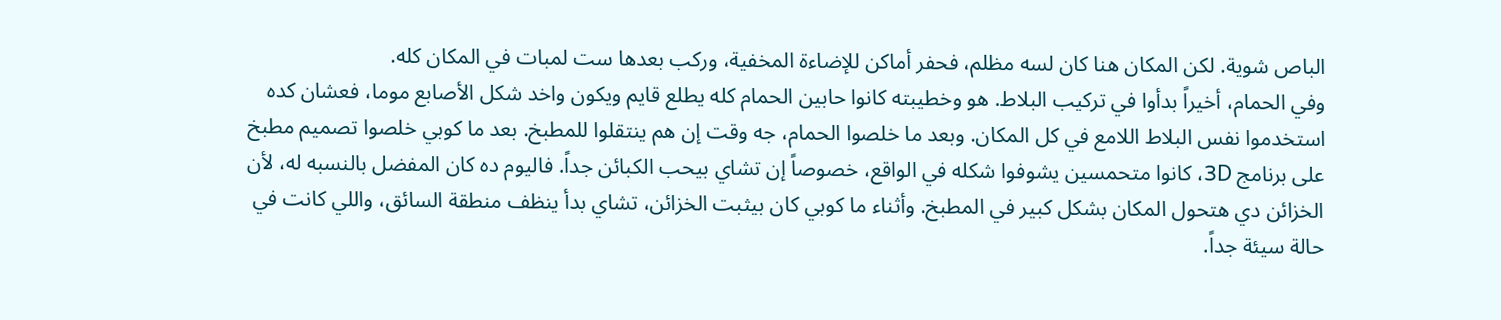الباص شوية. لكن المكان هنا كان لسه مظلم، فحفر أماكن للإضاءة المخفية، وركب بعدها ست لمبات في المكان كله.
وفي الحمام، أخيراً بدأوا في تركيب البلاط. هو وخطيبته كانوا حابين الحمام كله يطلع قايم ويكون واخد شكل الأصابع موما، فعشان كده استخدموا نفس البلاط اللامع في كل المكان. وبعد ما خلصوا الحمام، جه وقت إن هم ينتقلوا للمطبخ. بعد ما كوبي خلصوا تصميم مطبخ على برنامج 3D، كانوا متحمسين يشوفوا شكله في الواقع، خصوصاً إن تشاي بيحب الكبائن جداً. فاليوم ده كان المفضل بالنسبه له، لأن الخزائن دي هتحول المكان بشكل كبير في المطبخ. وأثناء ما كوبي كان بيثبت الخزائن، تشاي بدأ ينظف منطقة السائق، واللي كانت في حالة سيئة جداً.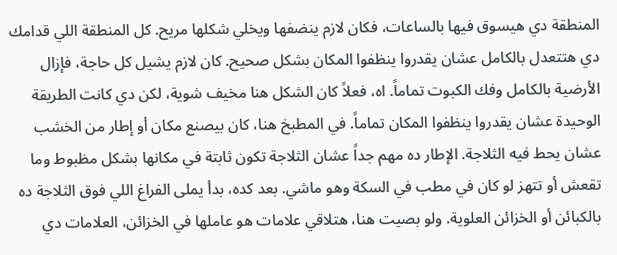المنطقة دي هيسوق فيها بالساعات، فكان لازم ينضفها ويخلي شكلها مريح. كل المنطقة اللي قدامك دي هتتعدل بالكامل عشان يقدروا ينظفوا المكان بشكل صحيح. كان لازم يشيل كل حاجة، فإزال الأرضية بالكامل وفك الكبوت تماماً. اه، فعلاً كان الشكل هنا مخيف شوية، لكن دي كانت الطريقة الوحيدة عشان يقدروا ينظفوا المكان تماماً. في المطبخ هنا، كان بيصنع مكان أو إطار من الخشب عشان يحط فيه الثلاجة. الإطار ده مهم جداً عشان الثلاجة تكون ثابتة في مكانها بشكل مظبوط وما تقعش أو تتهز لو كان في مطب في السكة وهو ماشي. بعد كده، بدأ يملى الفراغ اللي فوق الثلاجة ده بالكبائن أو الخزائن العلوية. ولو بصيت هنا، هتلاقي علامات هو عاملها في الخزائن، العلامات دي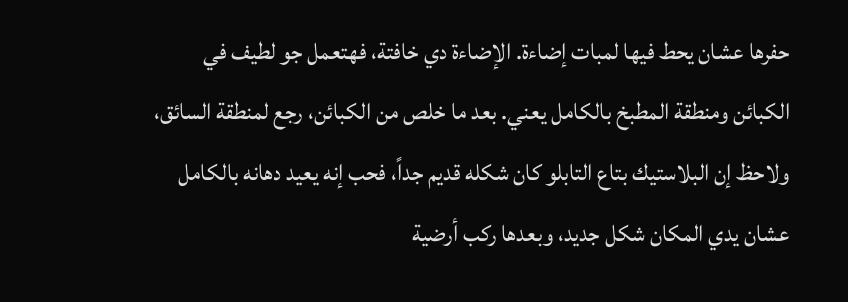حفرها عشان يحط فيها لمبات إضاءة. الإضاءة دي خافتة، فهتعمل جو لطيف في الكبائن ومنطقة المطبخ بالكامل يعني. بعد ما خلص من الكبائن، رجع لمنطقة السائق، ولاحظ إن البلاستيك بتاع التابلو كان شكله قديم جداً، فحب إنه يعيد دهانه بالكامل عشان يدي المكان شكل جديد، وبعدها ركب أرضية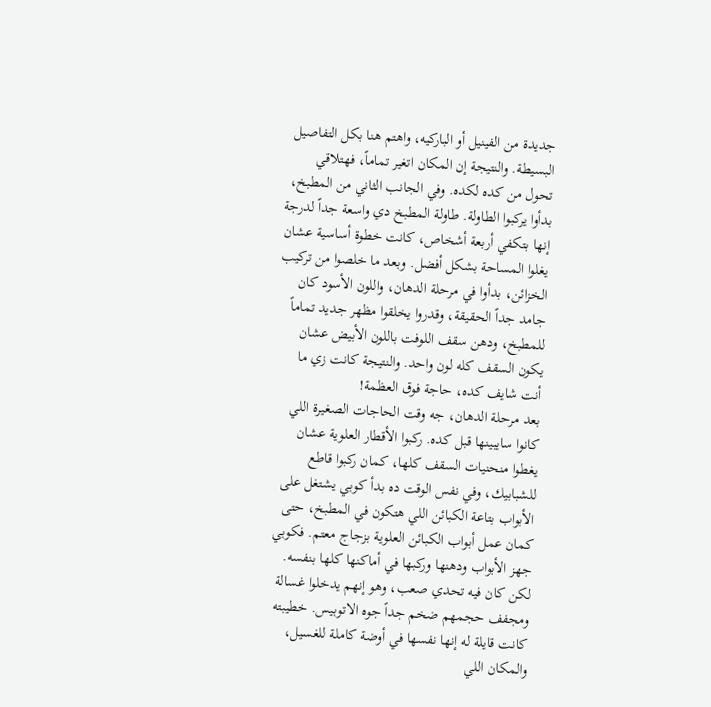جديدة من الفينيل أو الباركيه، واهتم هنا بكل التفاصيل البسيطة. والنتيجة إن المكان اتغير تماماً، فهتلاقي تحول من كده لكده. وفي الجانب الثاني من المطبخ، بدأوا يركبوا الطاولة. طاولة المطبخ دي واسعة جداً لدرجة إنها بتكفي أربعة أشخاص، كانت خطوة أساسية عشان يغلوا المساحة بشكل أفضل. وبعد ما خلصوا من تركيب الخزائن، بدأوا في مرحلة الدهان، واللون الأسود كان جامد جداً الحقيقة، وقدروا يخلقوا مظهر جديد تماماً للمطبخ، ودهن سقف اللوفت باللون الأبيض عشان يكون السقف كله لون واحد. والنتيجة كانت زي ما أنت شايف كده، حاجة فوق العظمة!
بعد مرحلة الدهان، جه وقت الحاجات الصغيرة اللي كانوا سايبينها قبل كده. ركبوا الأقطار العلوية عشان يغطوا منحنيات السقف كلها، كمان ركبوا قاطع للشبابيك، وفي نفس الوقت ده بدأ كوبي يشتغل على الأبواب بتاعة الكبائن اللي هتكون في المطبخ، حتى كمان عمل أبواب الكبائن العلوية بزجاج معتم. فكوبي جهز الأبواب ودهنها وركبها في أماكنها كلها بنفسه. لكن كان فيه تحدي صعب، وهو إنهم يدخلوا غسالة ومجفف حجمهم ضخم جداً جوه الاتوبيس. خطيبته كانت قايلة له إنها نفسها في أوضة كاملة للغسيل، والمكان اللي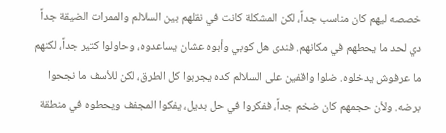خصصه ليهم كان مناسب جداً، لكن المشكلة كانت في نقلهم بين السلالم والممرات الضيقة جداً دي لحد ما يحطهم في مكانهم. فندى هل كوبي وأبوه عشان يساعدوه، وحاولوا كتير جداً، لكنهم ما عرفوش يدخلوه. ضلوا واقفين على السلالم كده يجربوا كل الطرق، لكن للأسف ما نجحوا برضه. ولأن حجمهم كان ضخم جداً، ففكروا في حل بديل، يفكوا المجفف ويحطوه في منطقة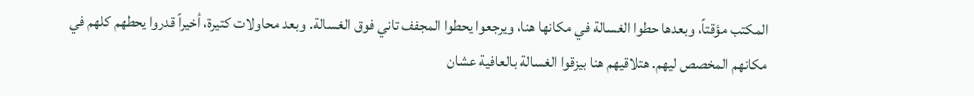المكتب مؤقتاً، وبعدها حطوا الغسالة في مكانها هنا، ويرجعوا يحطوا المجفف تاني فوق الغسالة. وبعد محاولات كتيرة، أخيراً قدروا يحطهم كلهم في مكانهم المخصص ليهم. هتلاقيهم هنا بيزقوا الغسالة بالعافية عشان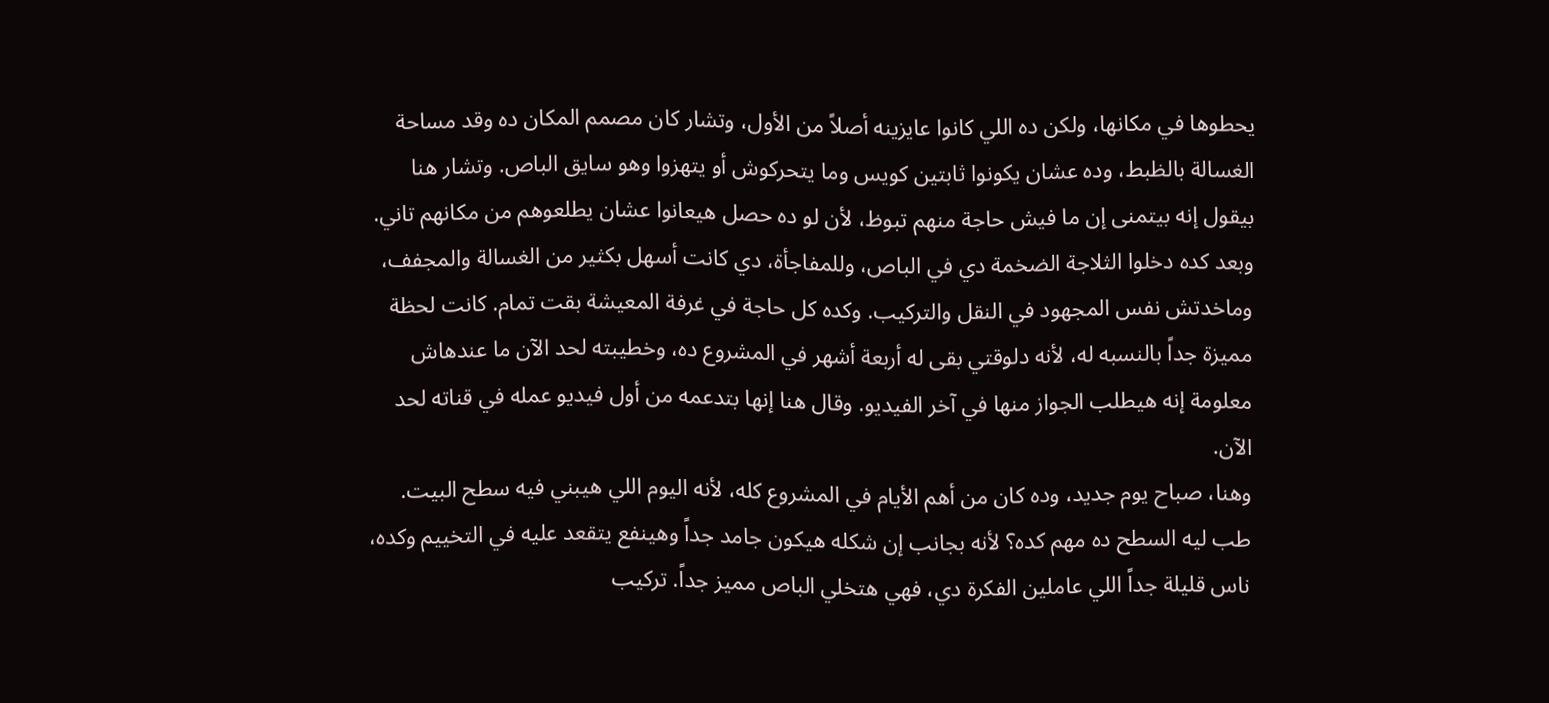يحطوها في مكانها، ولكن ده اللي كانوا عايزينه أصلاً من الأول، وتشار كان مصمم المكان ده وقد مساحة الغسالة بالظبط، وده عشان يكونوا ثابتين كويس وما يتحركوش أو يتهزوا وهو سايق الباص. وتشار هنا بيقول إنه بيتمنى إن ما فيش حاجة منهم تبوظ، لأن لو ده حصل هيعانوا عشان يطلعوهم من مكانهم تاني. وبعد كده دخلوا الثلاجة الضخمة دي في الباص، وللمفاجأة، دي كانت أسهل بكثير من الغسالة والمجفف، وماخدتش نفس المجهود في النقل والتركيب. وكده كل حاجة في غرفة المعيشة بقت تمام. كانت لحظة مميزة جداً بالنسبه له، لأنه دلوقتي بقى له أربعة أشهر في المشروع ده، وخطيبته لحد الآن ما عندهاش معلومة إنه هيطلب الجواز منها في آخر الفيديو. وقال هنا إنها بتدعمه من أول فيديو عمله في قناته لحد الآن.
وهنا، صباح يوم جديد، وده كان من أهم الأيام في المشروع كله، لأنه اليوم اللي هيبني فيه سطح البيت. طب ليه السطح ده مهم كده؟ لأنه بجانب إن شكله هيكون جامد جداً وهينفع يتقعد عليه في التخييم وكده، ناس قليلة جداً اللي عاملين الفكرة دي، فهي هتخلي الباص مميز جداً. تركيب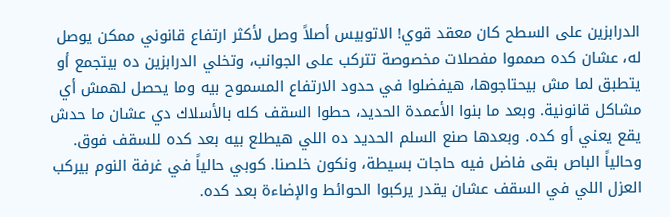الدرابزين على السطح كان معقد قوي! الاتوبيس أصلاً وصل لأكثر ارتفاع قانوني ممكن يوصل له، عشان كده صمموا مفصلات مخصوصة تتركب على الجوانب، وتخلي الدرابزين ده بيتجمع أو يتطبق لما مش بيحتاجوها، هيفضلوا في حدود الارتفاع المسموح بيه وما يحصل لهمش أي مشاكل قانونية. وبعد ما بنوا الأعمدة الحديد، حطوا السقف كله بالأسلاك دي عشان ما حدش يقع يعني أو كده. وبعدها صنع السلم الحديد ده اللي هيطلع بيه بعد كده للسقف فوق. وحالياً الباص بقى فاضل فيه حاجات بسيطة، ونكون خلصنا. كوبي حالياً في غرفة النوم بيركب العزل اللي في السقف عشان يقدر يركبوا الحوائط والإضاءة بعد كده.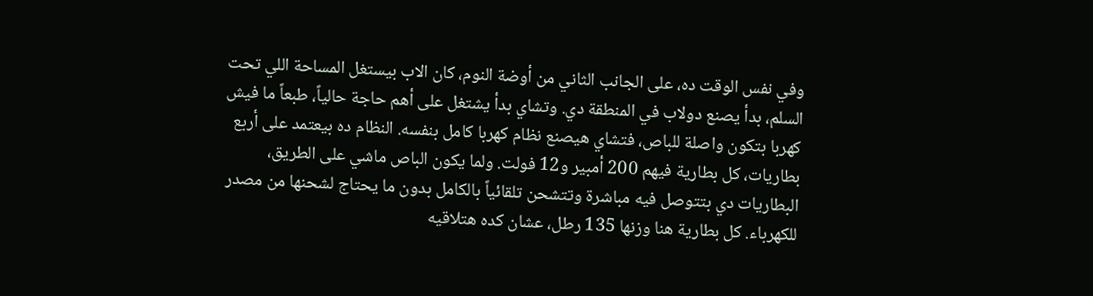وفي نفس الوقت ده، على الجانب الثاني من أوضة النوم، كان الاب بيستغل المساحة اللي تحت السلم، بدأ يصنع دولاب في المنطقة دي. وتشاي بدأ يشتغل على أهم حاجة حالياً، طبعاً ما فيش كهربا بتكون واصلة للباص، فتشاي هيصنع نظام كهربا كامل بنفسه. النظام ده بيعتمد على أربع بطاريات، كل بطارية فيهم 200 أمبير و12 فولت. ولما يكون الباص ماشي على الطريق، البطاريات دي بتتوصل فيه مباشرة وتتشحن تلقائياً بالكامل بدون ما يحتاج لشحنها من مصدر للكهرباء. كل بطارية هنا وزنها 135 رطل، عشان كده هتلاقيه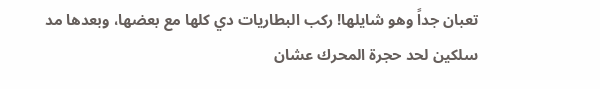تعبان جداً وهو شايلها! ركب البطاريات دي كلها مع بعضها، وبعدها مد سلكين لحد حجرة المحرك عشان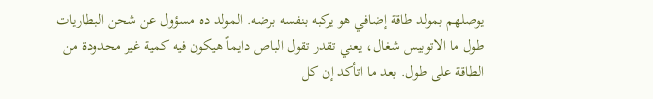يوصلهم بمولد طاقة إضافي هو يركبه بنفسه برضه. المولد ده مسؤول عن شحن البطاريات طول ما الاتوبيس شغال، يعني تقدر تقول الباص دايماً هيكون فيه كمية غير محدودة من الطاقة على طول. بعد ما اتأكد إن كل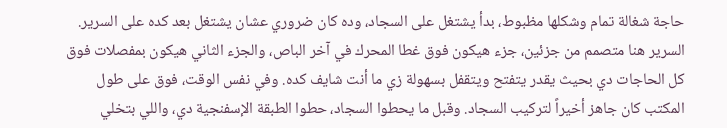حاجة شغالة تمام وشكلها مظبوط، بدأ يشتغل على السجاد، وده كان ضروري عشان يشتغل بعد كده على السرير. السرير هنا متصمم من جزئين، جزء هيكون فوق غطا المحرك في آخر الباص، والجزء الثاني هيكون بمفصلات فوق كل الحاجات دي بحيث يقدر يتفتح ويتقفل بسهولة زي ما أنت شايف كده. وفي نفس الوقت، فوق على طول المكتب كان جاهز أخيراً لتركيب السجاد. وقبل ما يحطوا السجاد، حطوا الطبقة الإسفنجية دي، واللي بتخلي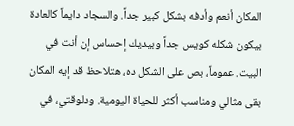المكان أنعم وأدفه بشكل كبير جداً. والسجاد دايماً كالعادة بيكون شكله كويس جداً وبيديك إحساس إن أنت في البيت. عموماً، بص على الشكل ده، هتلاحظ قد إيه المكان بقى مثالي ومناسب أكثر للحياة اليومية. ودلوقتي، في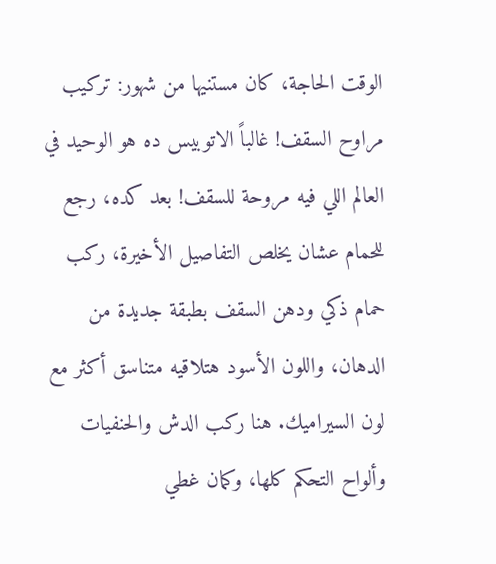الوقت الحاجة، كان مستنيها من شهور: تركيب مراوح السقف! غالباً الاتوبيس ده هو الوحيد في العالم اللي فيه مروحة للسقف! بعد كده، رجع للحمام عشان يخلص التفاصيل الأخيرة، ركب حمام ذكي ودهن السقف بطبقة جديدة من الدهان، واللون الأسود هتلاقيه متناسق أكثر مع لون السيراميك. هنا ركب الدش والحنفيات وألواح التحكم كلها، وكمان غطي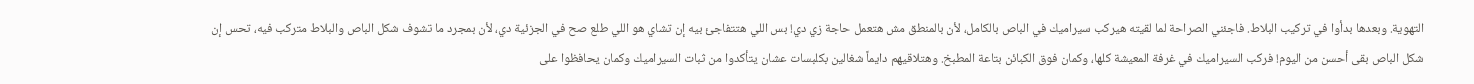التهوية. وبعدها بدأوا في تركيب البلاط. فاجئني الصراحة لما لقيته هيركب سيراميك في الباص بالكامل، لأن بالمنطق مش هتعمل حاجة زي دي! بس اللي هتتفاجئ بيه إن تشاي هو اللي طلع صح في الجزئية دي، لأن بمجرد ما تشوف شكل الباص والبلاط متركب فيه، تحس إن شكل الباص بقى أحسن من اليوم! فركب السيراميك في غرفة المعيشة كلها، وكمان فوق الكبائن بتاعة المطبخ. وهتلاقيهم دايماً شغالين بكلبسات عشان يتأكدوا من ثبات السيراميك وكمان يحافظوا على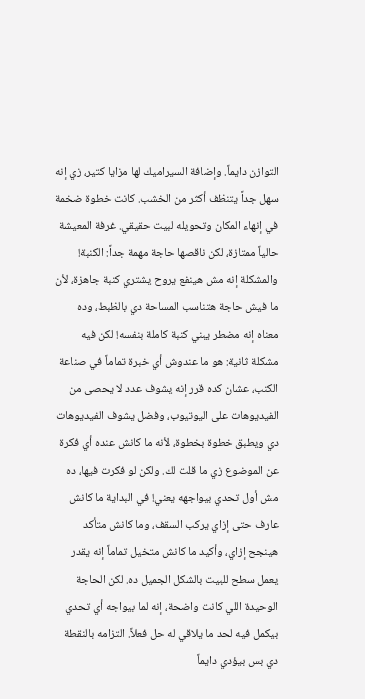التوازن دايماً. وإضافة السيراميك لها مزايا كتير، زي إنه سهل جداً يتنظف أكثر من الخشب. كانت خطوة ضخمة في إنهاء المكان وتحويله لبيت حقيقي. غرفة المعيشة حالياً ممتازة، لكن ناقصها حاجة مهمة جداً: الكنبة! والمشكلة إنه مش هينفع يروح يشتري كنبة جاهزة، لأن ما فيش حاجة هتناسب المساحة دي بالظبط، وده معناه إنه مضطر يبني كنبة كاملة بنفسه! لكن فيه مشكلة ثانية: هو ما عندوش أي خبرة تماماً في صناعة الكنب، عشان كده قرر إنه يشوف عدد لا يحصى من الفيديوهات على اليوتيوب، وفضل يشوف الفيديوهات دي ويطبق خطوة بخطوة، لأنه ما كانش عنده أي فكرة عن الموضوع زي ما قلت لك. ولكن لو فكرت فيها، ده مش أول تحدي بيواجهه يعني! في البداية ما كانش عارف حتى إزاي يركب السقف، وما كانش متأكد هينجح إزاي، وأكيد ما كانش متخيل تماماً إنه يقدر يعمل سطح للبيت بالشكل الجميل ده. لكن الحاجة الوحيدة اللي كانت واضحة، إنه لما بيواجه أي تحدي بيكمل فيه لحد ما يلاقي له حل فعلاً. التزامه بالنقطة دي بس بيؤدي دايماً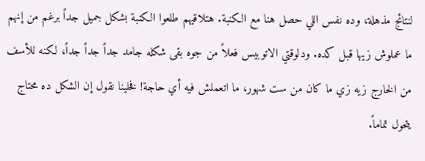لنتائج مذهلة، وده نفس اللي حصل هنا مع الكنبة. هتلاقيهم طلعوا الكنبة بشكل جميل جداً برغم من إنهم ما عملوش زيها قبل كده. ودلوقتي الاتوبيس فعلاً من جوه بقى شكله جامد جداً جداً جداً، لكنه للأسف من الخارج زيه زي ما كان من ست شهور، ما اتعملش فيه أي حاجة! فخلينا نقول إن الشكل ده محتاج يتحول تماماً.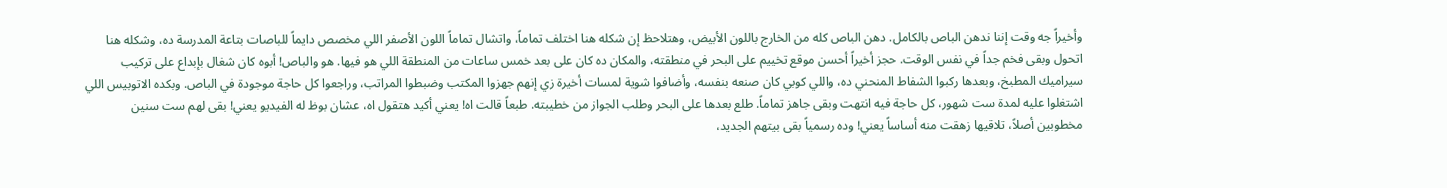وأخيراً جه وقت إننا ندهن الباص بالكامل. دهن الباص كله من الخارج باللون الأبيض، وهتلاحظ إن شكله هنا اختلف تماماً، واتشال تماماً اللون الأصفر اللي مخصص دايماً للباصات بتاعة المدرسة ده، وشكله هنا اتحول وبقى فخم جداً في نفس الوقت. حجز أخيراً أحسن موقع تخييم على البحر في منطقته، والمكان ده كان على بعد خمس ساعات من المنطقة اللي هو فيها. هو والباص! أبوه كان شغال بإبداع على تركيب سيراميك المطبخ، وبعدها ركبوا الشفاط المنحني ده، واللي كوبي كان صنعه بنفسه، وأضافوا شوية لمسات أخيرة زي إنهم جهزوا المكتب وضبطوا المراتب، وراجعوا كل حاجة موجودة في الباص. وبكده الاتوبيس اللي اشتغلوا عليه لمدة ست شهور، كل حاجة فيه انتهت وبقى جاهز تماماً. طلع بعدها على البحر وطلب الجواز من خطيبته. طبعاً قالت اه! يعني أكيد هتقول اه، عشان بوظ له الفيديو يعني! بقى لهم ست سنين مخطوبين أصلاً، تلاقيها زهقت منه أساساً يعني! وده رسمياً بقى بيتهم الجديد،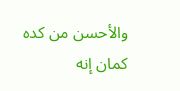والأحسن من كده كمان إنه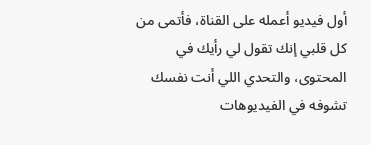أول فيديو أعمله على القناة، فأتمى من كل قلبي إنك تقول لي رأيك في المحتوى، والتحدي اللي أنت نفسك تشوفه في الفيديوهات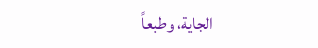الجاية، وطبعاً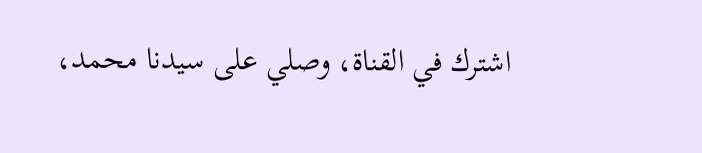اشترك في القناة، وصلي على سيدنا محمد،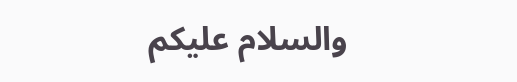والسلام عليكم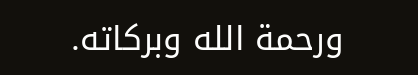ورحمة الله وبركاته.